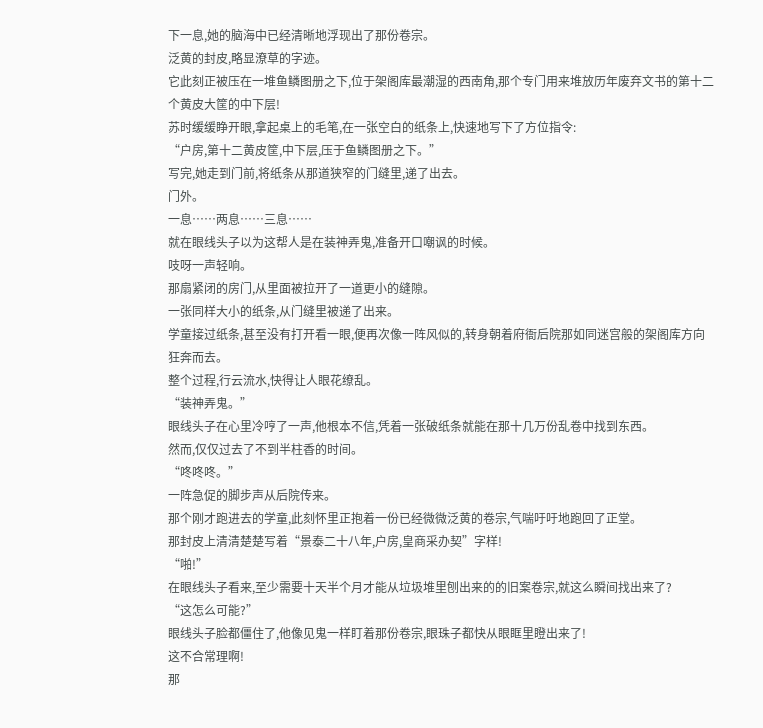下一息,她的脑海中已经清晰地浮现出了那份卷宗。
泛黄的封皮,略显潦草的字迹。
它此刻正被压在一堆鱼鳞图册之下,位于架阁库最潮湿的西南角,那个专门用来堆放历年废弃文书的第十二个黄皮大筐的中下层!
苏时缓缓睁开眼,拿起桌上的毛笔,在一张空白的纸条上,快速地写下了方位指令:
“户房,第十二黄皮筐,中下层,压于鱼鳞图册之下。”
写完,她走到门前,将纸条从那道狭窄的门缝里,递了出去。
门外。
一息……两息……三息……
就在眼线头子以为这帮人是在装神弄鬼,准备开口嘲讽的时候。
吱呀一声轻响。
那扇紧闭的房门,从里面被拉开了一道更小的缝隙。
一张同样大小的纸条,从门缝里被递了出来。
学童接过纸条,甚至没有打开看一眼,便再次像一阵风似的,转身朝着府衙后院那如同迷宫般的架阁库方向狂奔而去。
整个过程,行云流水,快得让人眼花缭乱。
“装神弄鬼。”
眼线头子在心里冷哼了一声,他根本不信,凭着一张破纸条就能在那十几万份乱卷中找到东西。
然而,仅仅过去了不到半柱香的时间。
“咚咚咚。”
一阵急促的脚步声从后院传来。
那个刚才跑进去的学童,此刻怀里正抱着一份已经微微泛黄的卷宗,气喘吁吁地跑回了正堂。
那封皮上清清楚楚写着“景泰二十八年,户房,皇商采办契”字样!
“啪!”
在眼线头子看来,至少需要十天半个月才能从垃圾堆里刨出来的的旧案卷宗,就这么瞬间找出来了?
“这怎么可能?”
眼线头子脸都僵住了,他像见鬼一样盯着那份卷宗,眼珠子都快从眼眶里瞪出来了!
这不合常理啊!
那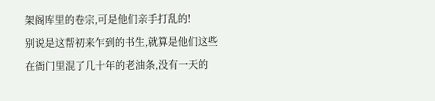架阁库里的卷宗,可是他们亲手打乱的!
别说是这帮初来乍到的书生,就算是他们这些在衙门里混了几十年的老油条,没有一天的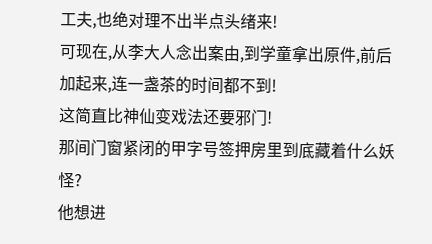工夫,也绝对理不出半点头绪来!
可现在,从李大人念出案由,到学童拿出原件,前后加起来,连一盏茶的时间都不到!
这简直比神仙变戏法还要邪门!
那间门窗紧闭的甲字号签押房里到底藏着什么妖怪?
他想进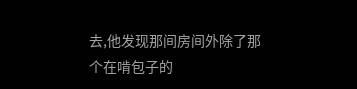去,他发现那间房间外除了那个在啃包子的